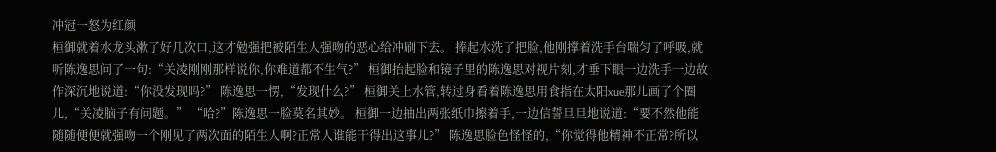冲冠一怒为红颜
桓御就着水龙头漱了好几次口,这才勉强把被陌生人强吻的恶心给冲刷下去。 捧起水洗了把脸,他刚撑着洗手台喘匀了呼吸,就听陈逸思问了一句:“关凌刚刚那样说你,你难道都不生气?” 桓御抬起脸和镜子里的陈逸思对视片刻,才垂下眼一边洗手一边故作深沉地说道:“你没发现吗?” 陈逸思一愣,“发现什么?” 桓御关上水管,转过身看着陈逸思用食指在太阳xue那儿画了个圈儿,“关凌脑子有问题。” “哈?”陈逸思一脸莫名其妙。 桓御一边抽出两张纸巾擦着手,一边信誓旦旦地说道:“要不然他能随随便便就强吻一个刚见了两次面的陌生人啊?正常人谁能干得出这事儿?” 陈逸思脸色怪怪的,“你觉得他精神不正常?所以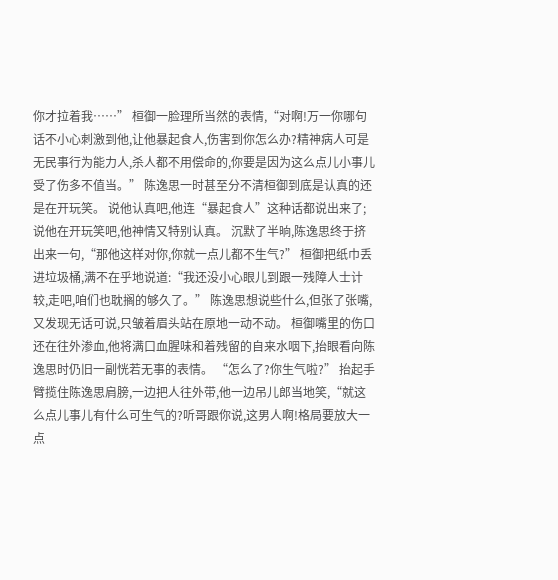你才拉着我……” 桓御一脸理所当然的表情,“对啊!万一你哪句话不小心刺激到他,让他暴起食人,伤害到你怎么办?精神病人可是无民事行为能力人,杀人都不用偿命的,你要是因为这么点儿小事儿受了伤多不值当。” 陈逸思一时甚至分不清桓御到底是认真的还是在开玩笑。 说他认真吧,他连“暴起食人”这种话都说出来了;说他在开玩笑吧,他神情又特别认真。 沉默了半晌,陈逸思终于挤出来一句,“那他这样对你,你就一点儿都不生气?” 桓御把纸巾丢进垃圾桶,满不在乎地说道:“我还没小心眼儿到跟一残障人士计较,走吧,咱们也耽搁的够久了。” 陈逸思想说些什么,但张了张嘴,又发现无话可说,只皱着眉头站在原地一动不动。 桓御嘴里的伤口还在往外渗血,他将满口血腥味和着残留的自来水咽下,抬眼看向陈逸思时仍旧一副恍若无事的表情。 “怎么了?你生气啦?” 抬起手臂揽住陈逸思肩膀,一边把人往外带,他一边吊儿郎当地笑,“就这么点儿事儿有什么可生气的?听哥跟你说,这男人啊!格局要放大一点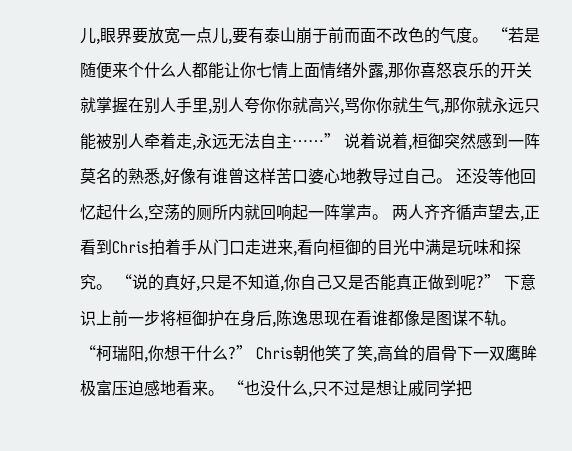儿,眼界要放宽一点儿,要有泰山崩于前而面不改色的气度。 “若是随便来个什么人都能让你七情上面情绪外露,那你喜怒哀乐的开关就掌握在别人手里,别人夸你你就高兴,骂你你就生气,那你就永远只能被别人牵着走,永远无法自主……” 说着说着,桓御突然感到一阵莫名的熟悉,好像有谁曾这样苦口婆心地教导过自己。 还没等他回忆起什么,空荡的厕所内就回响起一阵掌声。 两人齐齐循声望去,正看到Chris拍着手从门口走进来,看向桓御的目光中满是玩味和探究。 “说的真好,只是不知道,你自己又是否能真正做到呢?” 下意识上前一步将桓御护在身后,陈逸思现在看谁都像是图谋不轨。 “柯瑞阳,你想干什么?” Chris朝他笑了笑,高耸的眉骨下一双鹰眸极富压迫感地看来。 “也没什么,只不过是想让戚同学把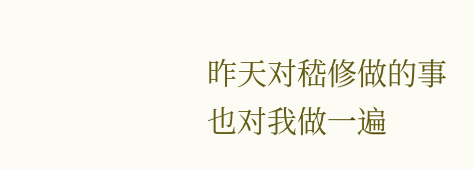昨天对嵇修做的事也对我做一遍